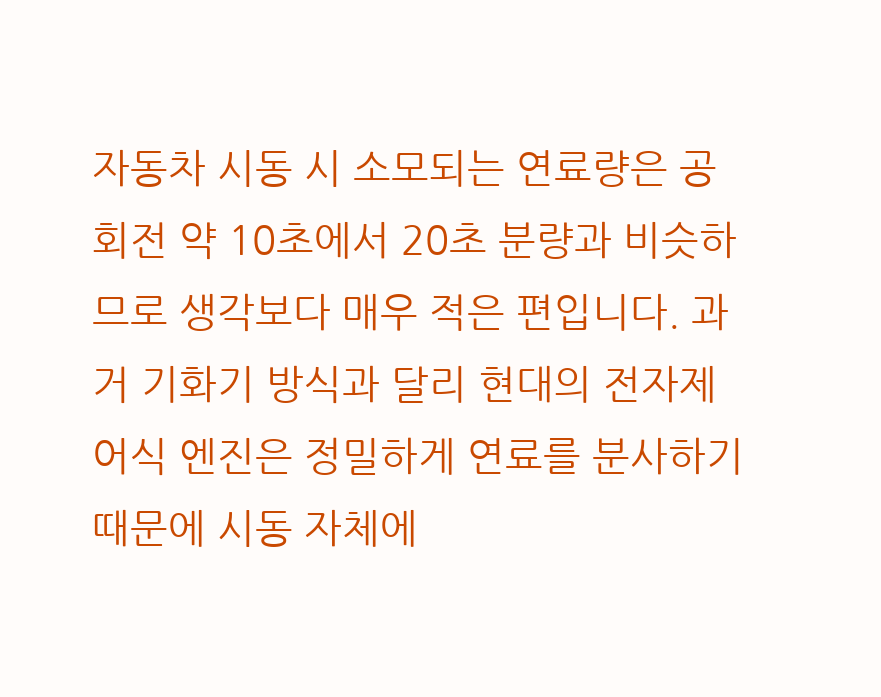자동차 시동 시 소모되는 연료량은 공회전 약 10초에서 20초 분량과 비슷하므로 생각보다 매우 적은 편입니다. 과거 기화기 방식과 달리 현대의 전자제어식 엔진은 정밀하게 연료를 분사하기 때문에 시동 자체에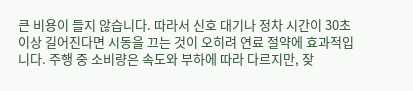큰 비용이 들지 않습니다. 따라서 신호 대기나 정차 시간이 30초 이상 길어진다면 시동을 끄는 것이 오히려 연료 절약에 효과적입니다. 주행 중 소비량은 속도와 부하에 따라 다르지만, 잦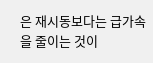은 재시동보다는 급가속을 줄이는 것이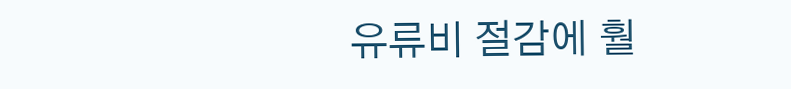유류비 절감에 훨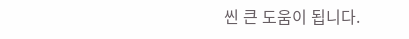씬 큰 도움이 됩니다.